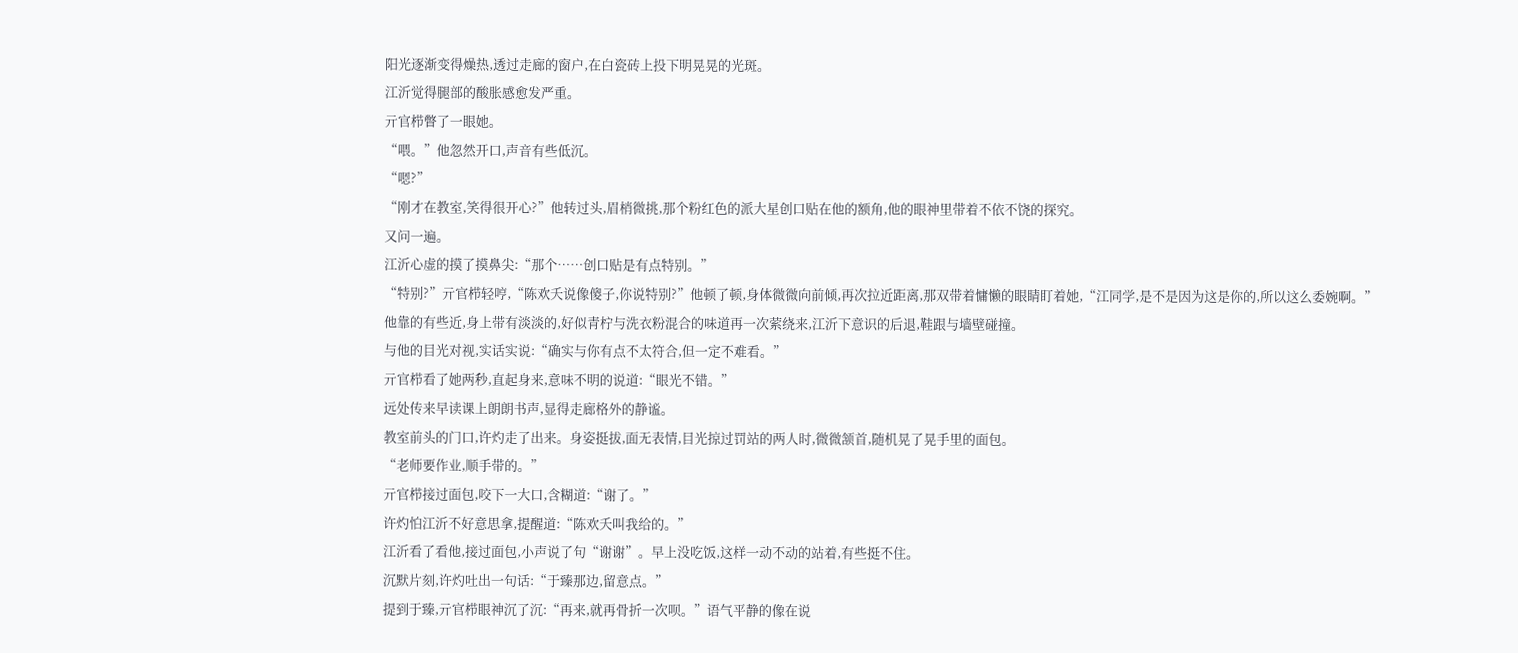阳光逐渐变得燥热,透过走廊的窗户,在白瓷砖上投下明晃晃的光斑。
江沂觉得腿部的酸胀感愈发严重。
亓官栉瞥了一眼她。
“喂。”他忽然开口,声音有些低沉。
“嗯?”
“刚才在教室,笑得很开心?”他转过头,眉梢微挑,那个粉红色的派大星创口贴在他的额角,他的眼神里带着不依不饶的探究。
又问一遍。
江沂心虚的摸了摸鼻尖:“那个……创口贴是有点特别。”
“特别?”亓官栉轻哼,“陈欢夭说像傻子,你说特别?”他顿了顿,身体微微向前倾,再次拉近距离,那双带着慵懒的眼睛盯着她,“江同学,是不是因为这是你的,所以这么委婉啊。”
他靠的有些近,身上带有淡淡的,好似青柠与洗衣粉混合的味道再一次萦绕来,江沂下意识的后退,鞋跟与墙壁碰撞。
与他的目光对视,实话实说:“确实与你有点不太符合,但一定不难看。”
亓官栉看了她两秒,直起身来,意味不明的说道:“眼光不错。”
远处传来早读课上朗朗书声,显得走廊格外的静谧。
教室前头的门口,许灼走了出来。身姿挺拔,面无表情,目光掠过罚站的两人时,微微颔首,随机晃了晃手里的面包。
“老师要作业,顺手带的。”
亓官栉接过面包,咬下一大口,含糊道:“谢了。”
许灼怕江沂不好意思拿,提醒道:“陈欢夭叫我给的。”
江沂看了看他,接过面包,小声说了句“谢谢”。早上没吃饭,这样一动不动的站着,有些挺不住。
沉默片刻,许灼吐出一句话:“于臻那边,留意点。”
提到于臻,亓官栉眼神沉了沉:“再来,就再骨折一次呗。”语气平静的像在说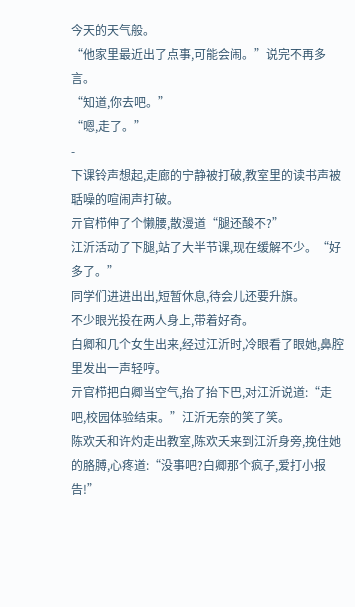今天的天气般。
“他家里最近出了点事,可能会闹。”说完不再多言。
“知道,你去吧。”
“嗯,走了。”
-
下课铃声想起,走廊的宁静被打破,教室里的读书声被聒噪的喧闹声打破。
亓官栉伸了个懒腰,散漫道“腿还酸不?”
江沂活动了下腿,站了大半节课,现在缓解不少。“好多了。”
同学们进进出出,短暂休息,待会儿还要升旗。
不少眼光投在两人身上,带着好奇。
白卿和几个女生出来,经过江沂时,冷眼看了眼她,鼻腔里发出一声轻哼。
亓官栉把白卿当空气,抬了抬下巴,对江沂说道:“走吧,校园体验结束。”江沂无奈的笑了笑。
陈欢夭和许灼走出教室,陈欢夭来到江沂身旁,挽住她的胳膊,心疼道:“没事吧?白卿那个疯子,爱打小报告!”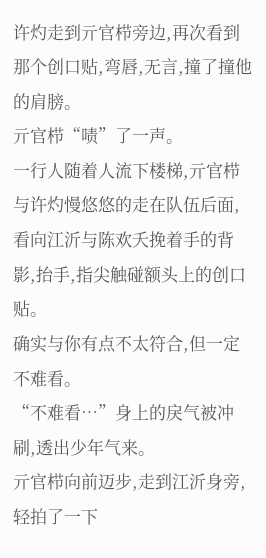许灼走到亓官栉旁边,再次看到那个创口贴,弯唇,无言,撞了撞他的肩膀。
亓官栉“啧”了一声。
一行人随着人流下楼梯,亓官栉与许灼慢悠悠的走在队伍后面,看向江沂与陈欢夭挽着手的背影,抬手,指尖触碰额头上的创口贴。
确实与你有点不太符合,但一定不难看。
“不难看…”身上的戾气被冲刷,透出少年气来。
亓官栉向前迈步,走到江沂身旁,轻拍了一下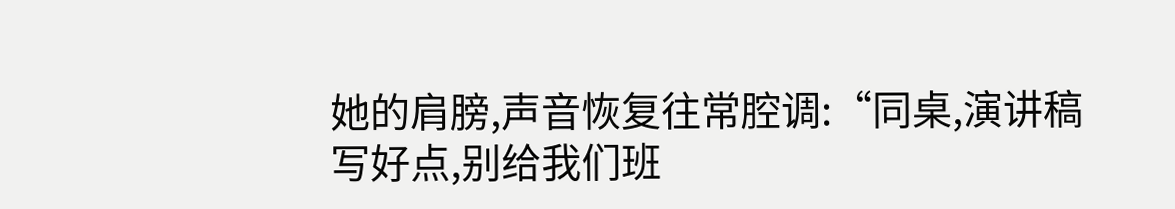她的肩膀,声音恢复往常腔调:“同桌,演讲稿写好点,别给我们班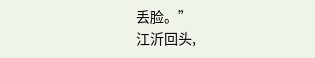丢脸。”
江沂回头,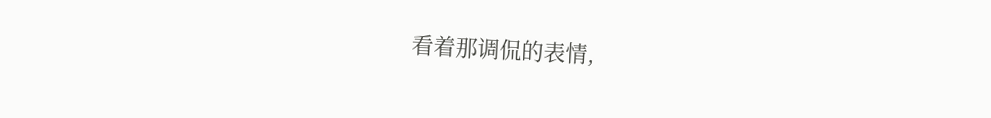看着那调侃的表情,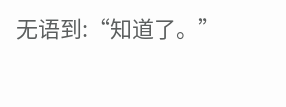无语到:“知道了。”